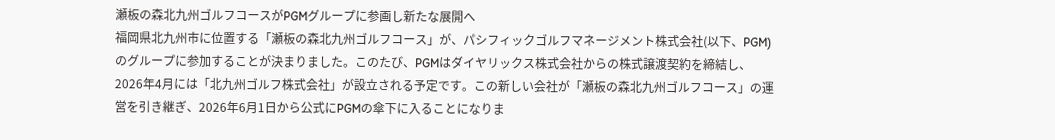瀬板の森北九州ゴルフコースがPGMグループに参画し新たな展開へ
福岡県北九州市に位置する「瀬板の森北九州ゴルフコース」が、パシフィックゴルフマネージメント株式会社(以下、PGM)のグループに参加することが決まりました。このたび、PGMはダイヤリックス株式会社からの株式譲渡契約を締結し、2026年4月には「北九州ゴルフ株式会社」が設立される予定です。この新しい会社が「瀬板の森北九州ゴルフコース」の運営を引き継ぎ、2026年6月1日から公式にPGMの傘下に入ることになりま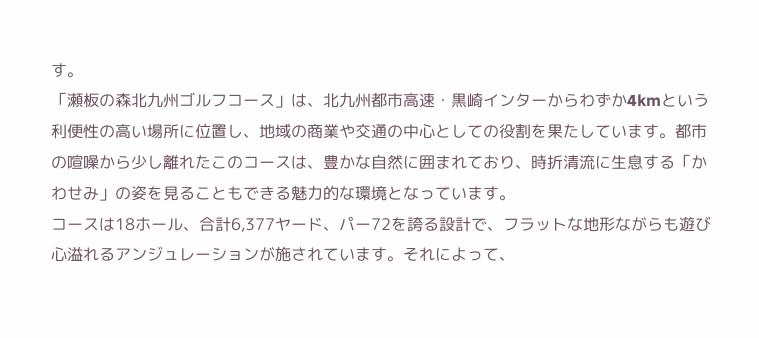す。
「瀬板の森北九州ゴルフコース」は、北九州都市高速・黒崎インターからわずか4kmという利便性の高い場所に位置し、地域の商業や交通の中心としての役割を果たしています。都市の喧噪から少し離れたこのコースは、豊かな自然に囲まれており、時折清流に生息する「かわせみ」の姿を見ることもできる魅力的な環境となっています。
コースは18ホール、合計6,377ヤード、パー72を誇る設計で、フラットな地形ながらも遊び心溢れるアンジュレーションが施されています。それによって、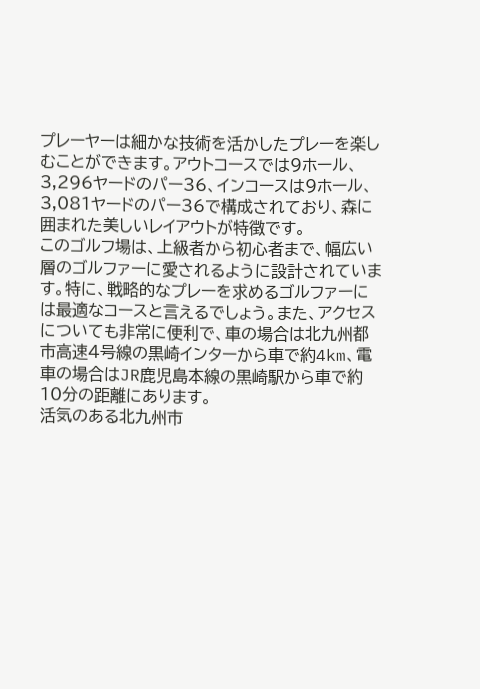プレーヤーは細かな技術を活かしたプレーを楽しむことができます。アウトコースでは9ホール、3,296ヤードのパー36、インコースは9ホール、3,081ヤードのパー36で構成されており、森に囲まれた美しいレイアウトが特徴です。
このゴルフ場は、上級者から初心者まで、幅広い層のゴルファーに愛されるように設計されています。特に、戦略的なプレーを求めるゴルファーには最適なコースと言えるでしょう。また、アクセスについても非常に便利で、車の場合は北九州都市高速4号線の黒崎インターから車で約4km、電車の場合はJR鹿児島本線の黒崎駅から車で約10分の距離にあります。
活気のある北九州市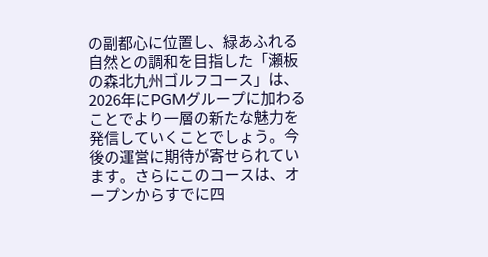の副都心に位置し、緑あふれる自然との調和を目指した「瀬板の森北九州ゴルフコース」は、2026年にPGMグループに加わることでより一層の新たな魅力を発信していくことでしょう。今後の運営に期待が寄せられています。さらにこのコースは、オープンからすでに四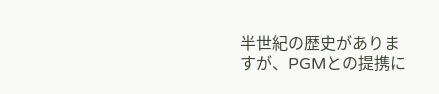半世紀の歴史がありますが、PGMとの提携に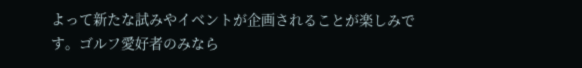よって新たな試みやイベントが企画されることが楽しみです。ゴルフ愛好者のみなら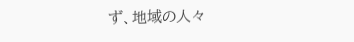ず、地域の人々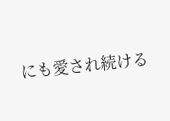にも愛され続ける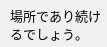場所であり続けるでしょう。